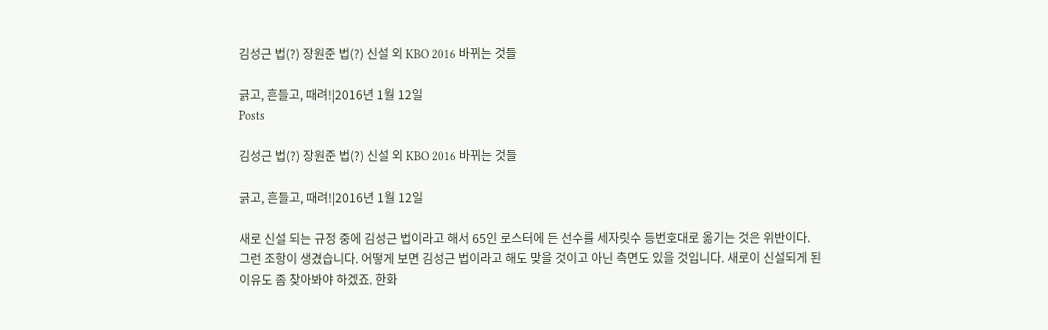김성근 법(?) 장원준 법(?) 신설 외 KBO 2016 바뀌는 것들

긁고, 흔들고, 때려!|2016년 1월 12일
Posts

김성근 법(?) 장원준 법(?) 신설 외 KBO 2016 바뀌는 것들

긁고, 흔들고, 때려!|2016년 1월 12일

새로 신설 되는 규정 중에 김성근 법이라고 해서 65인 로스터에 든 선수를 세자릿수 등번호대로 옮기는 것은 위반이다. 그런 조항이 생겼습니다. 어떻게 보면 김성근 법이라고 해도 맞을 것이고 아닌 측면도 있을 것입니다. 새로이 신설되게 된 이유도 좀 찾아봐야 하겠죠. 한화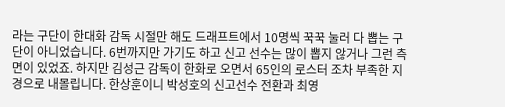라는 구단이 한대화 감독 시절만 해도 드래프트에서 10명씩 꾹꾹 눌러 다 뽑는 구단이 아니었습니다. 6번까지만 가기도 하고 신고 선수는 많이 뽑지 않거나 그런 측면이 있었죠. 하지만 김성근 감독이 한화로 오면서 65인의 로스터 조차 부족한 지경으로 내몰립니다. 한상훈이니 박성호의 신고선수 전환과 최영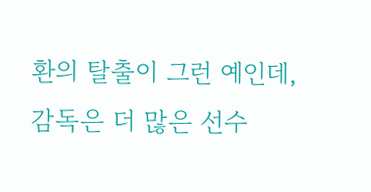환의 탈출이 그런 예인데, 감독은 더 많은 선수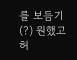를 보듬기(?) 원했고 허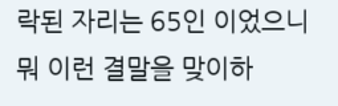락된 자리는 65인 이었으니 뭐 이런 결말을 맞이하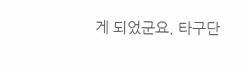게 되었군요. 타구단